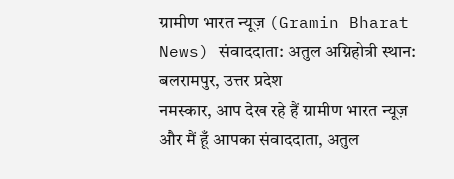ग्रामीण भारत न्यूज़ (Gramin Bharat News) संवाददाता: अतुल अग्निहोत्री स्थान: बलरामपुर, उत्तर प्रदेश
नमस्कार, आप देख रहे हैं ग्रामीण भारत न्यूज़ और मैं हूँ आपका संवाददाता, अतुल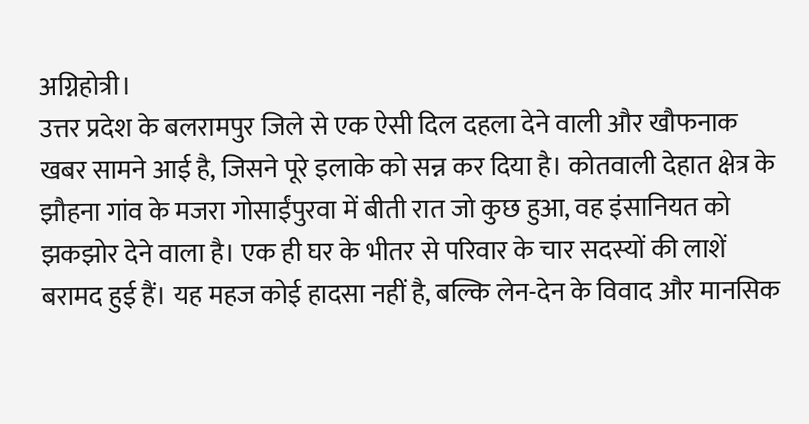अग्निहोत्री।
उत्तर प्रदेश के बलरामपुर जिले से एक ऐसी दिल दहला देने वाली और खौफनाक खबर सामने आई है, जिसने पूरे इलाके को सन्न कर दिया है। कोतवाली देहात क्षेत्र के झौहना गांव के मजरा गोसाईंपुरवा में बीती रात जो कुछ हुआ, वह इंसानियत को झकझोर देने वाला है। एक ही घर के भीतर से परिवार के चार सदस्यों की लाशें बरामद हुई हैं। यह महज कोई हादसा नहीं है, बल्कि लेन-देन के विवाद और मानसिक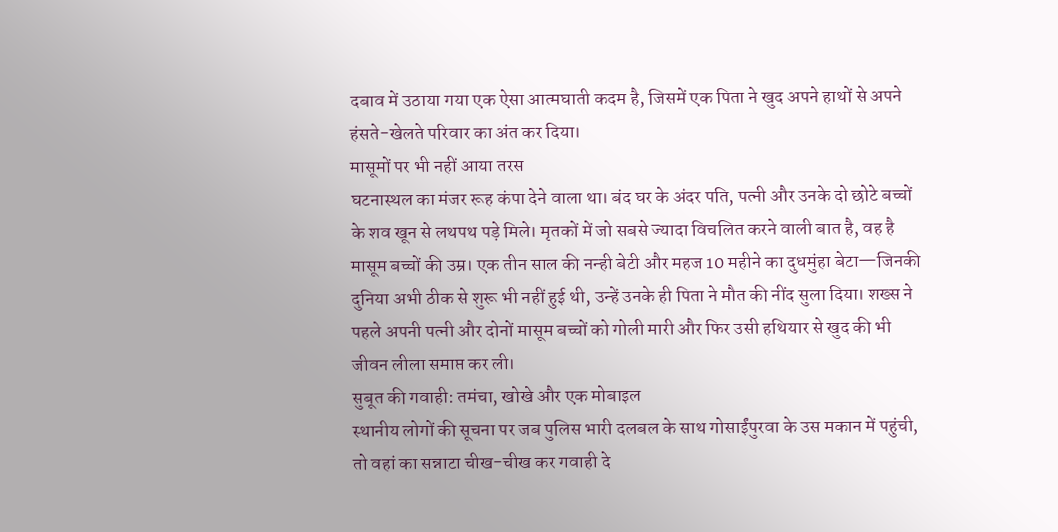दबाव में उठाया गया एक ऐसा आत्मघाती कदम है, जिसमें एक पिता ने खुद अपने हाथों से अपने हंसते-खेलते परिवार का अंत कर दिया।
मासूमों पर भी नहीं आया तरस
घटनास्थल का मंजर रूह कंपा देने वाला था। बंद घर के अंदर पति, पत्नी और उनके दो छोटे बच्चों के शव खून से लथपथ पड़े मिले। मृतकों में जो सबसे ज्यादा विचलित करने वाली बात है, वह है मासूम बच्चों की उम्र। एक तीन साल की नन्ही बेटी और महज 10 महीने का दुधमुंहा बेटा—जिनकी दुनिया अभी ठीक से शुरू भी नहीं हुई थी, उन्हें उनके ही पिता ने मौत की नींद सुला दिया। शख्स ने पहले अपनी पत्नी और दोनों मासूम बच्चों को गोली मारी और फिर उसी हथियार से खुद की भी जीवन लीला समाप्त कर ली।
सुबूत की गवाही: तमंचा, खोखे और एक मोबाइल
स्थानीय लोगों की सूचना पर जब पुलिस भारी दलबल के साथ गोसाईंपुरवा के उस मकान में पहुंची, तो वहां का सन्नाटा चीख-चीख कर गवाही दे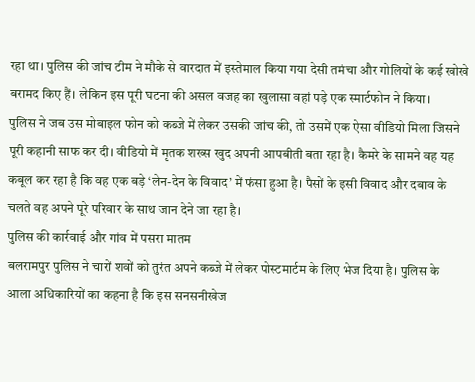रहा था। पुलिस की जांच टीम ने मौके से वारदात में इस्तेमाल किया गया देसी तमंचा और गोलियों के कई खोखे बरामद किए हैं। लेकिन इस पूरी घटना की असल वजह का खुलासा वहां पड़े एक स्मार्टफोन ने किया।
पुलिस ने जब उस मोबाइल फोन को कब्जे में लेकर उसकी जांच की, तो उसमें एक ऐसा वीडियो मिला जिसने पूरी कहानी साफ कर दी। वीडियो में मृतक शख्स खुद अपनी आपबीती बता रहा है। कैमरे के सामने वह यह कबूल कर रहा है कि वह एक बड़े ‘लेन-देन के विवाद’ में फंसा हुआ है। पैसों के इसी विवाद और दबाव के चलते वह अपने पूरे परिवार के साथ जान देने जा रहा है।
पुलिस की कार्रवाई और गांव में पसरा मातम
बलरामपुर पुलिस ने चारों शवों को तुरंत अपने कब्जे में लेकर पोस्टमार्टम के लिए भेज दिया है। पुलिस के आला अधिकारियों का कहना है कि इस सनसनीखेज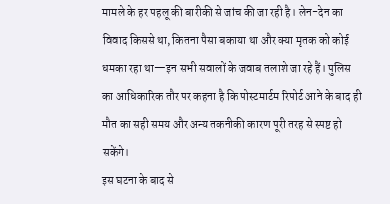मामले के हर पहलू की बारीकी से जांच की जा रही है। लेन-देन का विवाद किससे था, कितना पैसा बकाया था और क्या मृतक को कोई धमका रहा था—इन सभी सवालों के जवाब तलाशे जा रहे हैं। पुलिस का आधिकारिक तौर पर कहना है कि पोस्टमार्टम रिपोर्ट आने के बाद ही मौत का सही समय और अन्य तकनीकी कारण पूरी तरह से स्पष्ट हो सकेंगे।
इस घटना के बाद से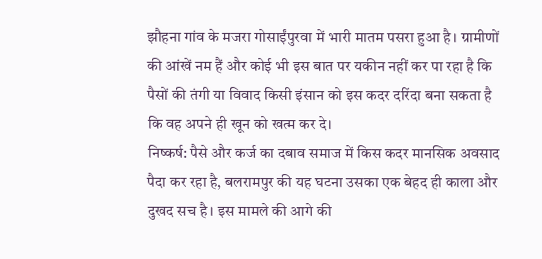झौहना गांव के मजरा गोसाईंपुरवा में भारी मातम पसरा हुआ है। ग्रामीणों की आंखें नम हैं और कोई भी इस बात पर यकीन नहीं कर पा रहा है कि पैसों की तंगी या विवाद किसी इंसान को इस कदर दरिंदा बना सकता है कि वह अपने ही खून को खत्म कर दे।
निष्कर्ष: पैसे और कर्ज का दबाव समाज में किस कदर मानसिक अवसाद पैदा कर रहा है, बलरामपुर की यह घटना उसका एक बेहद ही काला और दुखद सच है। इस मामले की आगे की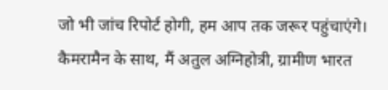जो भी जांच रिपोर्ट होगी, हम आप तक जरूर पहुंचाएंगे।
कैमरामैन के साथ, मैं अतुल अग्निहोत्री, ग्रामीण भारत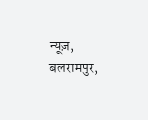न्यूज़, बलरामपुर,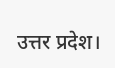उत्तर प्रदेश।